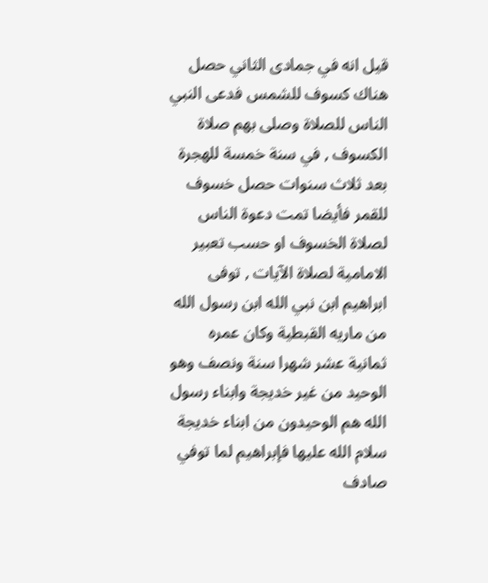قيل انه في جمادى الثاني حصل هناك كسوف للشمس فدعى النبي الناس للصلاة وصلى بهم صلاة الكسوف , في سنة خمسة للهجرة بعد ثلاث سنوات حصل خسوف للقمر فأيضا تمت دعوة الناس لصلاة الخسوف او حسب تعبير الامامية لصلاة الآيات , توفى ابراهيم ابن نبي الله ابن رسول الله من ماريه القبطية وكان عمره ثمانية عشر شهرا سنة ونصف وهو الوحيد من غير خديجة وابناء رسول الله هم الوحيدون من ابناء خديجة سلام الله عليها فإبراهيم لما توفي صادف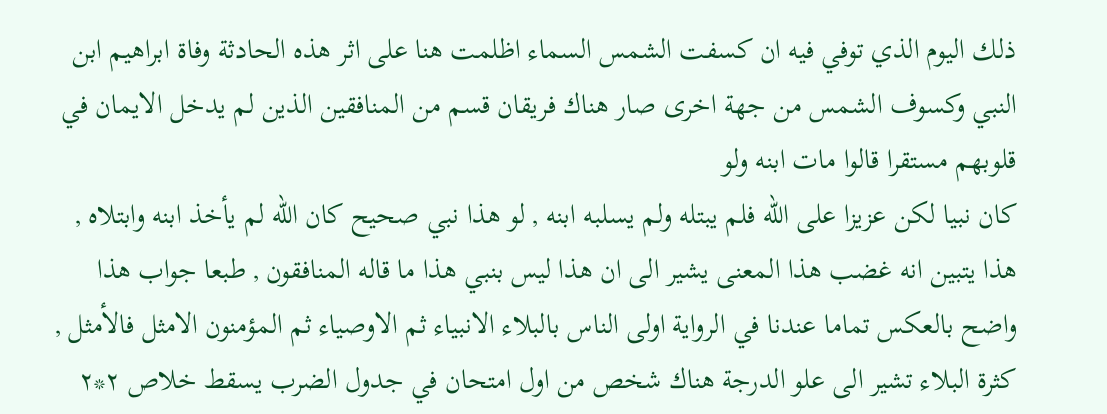ذلك اليوم الذي توفي فيه ان كسفت الشمس السماء اظلمت هنا على اثر هذه الحادثة وفاة ابراهيم ابن النبي وكسوف الشمس من جهة اخرى صار هناك فريقان قسم من المنافقين الذين لم يدخل الايمان في قلوبهم مستقرا قالوا مات ابنه ولو
كان نبيا لكن عزيزا على الله فلم يبتله ولم يسلبه ابنه , لو هذا نبي صحيح كان الله لم يأخذ ابنه وابتلاه , هذا يتبين انه غضب هذا المعنى يشير الى ان هذا ليس بنبي هذا ما قاله المنافقون , طبعا جواب هذا واضح بالعكس تماما عندنا في الرواية اولى الناس بالبلاء الانبياء ثم الاوصياء ثم المؤمنون الامثل فالأمثل , كثرة البلاء تشير الى علو الدرجة هناك شخص من اول امتحان في جدول الضرب يسقط خلاص ٢*٢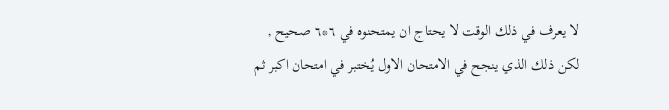لا يعرف في ذلك الوقت لا يحتاج ان يمتحنوه في ٦*٦ صحيح , لكن ذلك الذي ينجح في الامتحان الاول يُختبر في امتحان اكبر ثم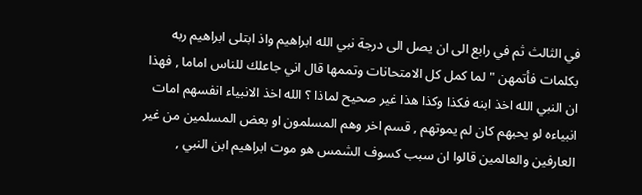في الثالث ثم في رابع الى ان يصل الى درجة نبي الله ابراهيم واذ ابتلى ابراهيم ربه
بكلمات فأتمهن " لما كمل كل الامتحانات وتممها قال اني جاعلك للناس اماما , فهذا ان النبي الله اخذ ابنه فكذا وكذا هذا غير صحيح لماذا ؟ الله اخذ الانبياء انفسهم امات انبياءه لو يحبهم كان لم يموتهم , قسم اخر وهم المسلمون او بعض المسلمين من غير العارفين والعالمين قالوا ان سبب كسوف الشمس هو موت ابراهيم ابن النبي ,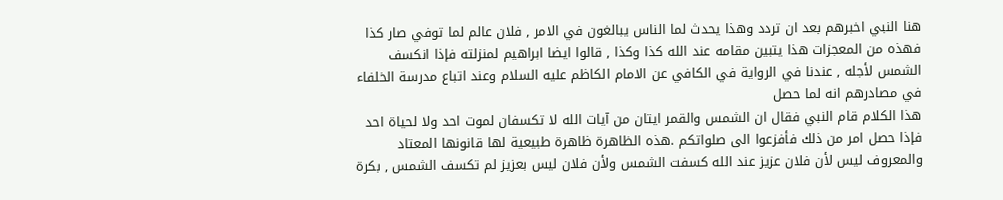هنا النبي اخبرهم بعد ان تردد وهذا يحدث لما الناس يبالغون في الامر , فلان عالم لما توفي صار كذا فهذه من المعجزات هذا يتبين مقامه عند الله كذا وكذا , قالوا ايضا ابراهيم لمنزلته فإذا انكسف الشمس لأجله , عندنا في الرواية في الكافي عن الامام الكاظم عليه السلام وعند اتباع مدرسة الخلفاء في مصادرهم انه لما حصل
هذا الكلام قام النبي فقال ان الشمس والقمر ايتان من آيات الله لا تكسفان لموت احد ولا لحياة احد فإذا حصل امر من ذلك فأفزعوا الى صلواتكم .هذه الظاهرة ظاهرة طبيعية لها قانونها المعتاد والمعروف ليس لأن فلان عزيز عند الله كسفت الشمس ولأن فلان ليس بعزيز لم تكسف الشمس , بكرة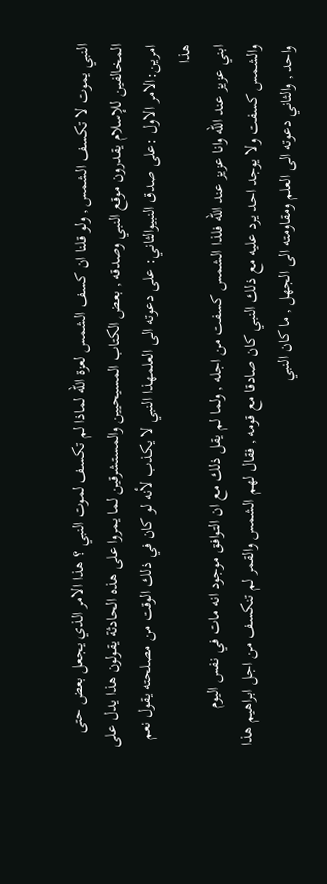النبي يموت لا تكسف الشمس , ولو قلنا ان كسف الشمس لعزة الله لماذا لم تكسف لموت النبي ؟ هذا الامر الذي يجعل بعض حتى المخالفين للإسلام يقدرون موقع النبي وصدقه , بعض الكتاب المسيحيين والمستشرقين لما يمروا على هذه الحادثة يقولون هذا يدل على امرين:الامر الاول :على صدق النبيوالثاني: على دعوته الى العلمهذا النبي لا يكذب لأنه لو كان في ذلك الوقت من مصلحته يقول نعم هذا
ابني عزيز عند الله وانا عزيز عند الله فلذا الشمس كسفت من اجله , ولما لم يقل ذلك مع ان التوافق موجود انه مات في نفس اليوم والشمس كسفت ولا يوجد احد يرد عليه مع ذلك النبي كان صادقا مع قومه , فقال لهم الشمس والقمر لم تنكسف من اجل ابراهيم هذا واحد , والثاني دعوته الى العلم ومقاومته الى الجهل , ما كان النبي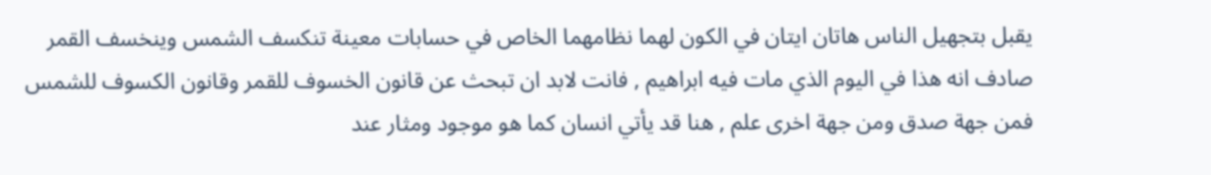يقبل بتجهيل الناس هاتان ايتان في الكون لهما نظامهما الخاص في حسابات معينة تنكسف الشمس وينخسف القمر صادف انه هذا في اليوم الذي مات فيه ابراهيم , فانت لابد ان تبحث عن قانون الخسوف للقمر وقانون الكسوف للشمس فمن جهة صدق ومن جهة اخرى علم , هنا قد يأتي انسان كما هو موجود ومثار عند